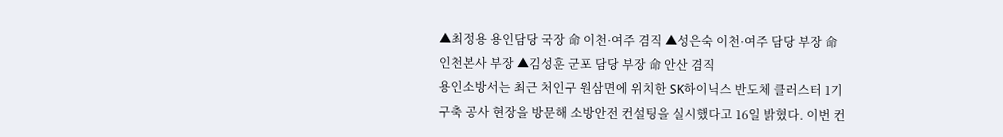▲최정용 용인담당 국장 命 이천·여주 겸직 ▲성은숙 이천·여주 담당 부장 命 인천본사 부장 ▲김성훈 군포 담당 부장 命 안산 겸직
용인소방서는 최근 처인구 원삼면에 위치한 SK하이닉스 반도체 클러스터 1기 구축 공사 현장을 방문해 소방안전 컨설팅을 실시했다고 16일 밝혔다. 이번 컨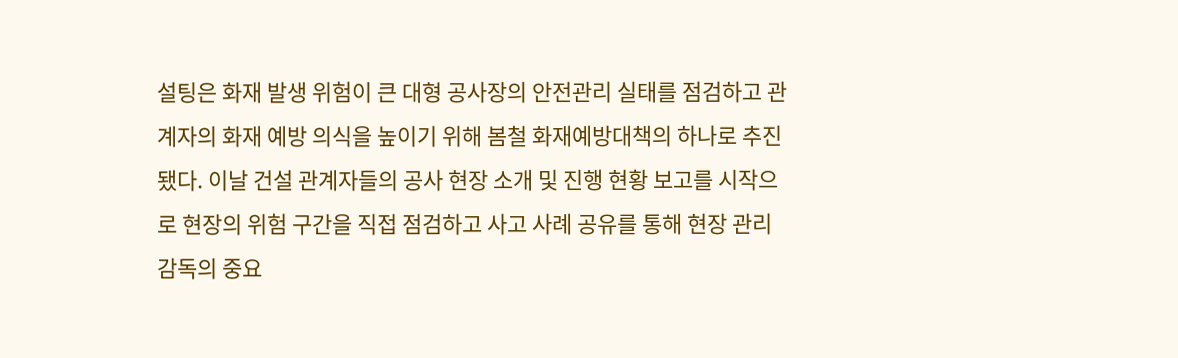설팅은 화재 발생 위험이 큰 대형 공사장의 안전관리 실태를 점검하고 관계자의 화재 예방 의식을 높이기 위해 봄철 화재예방대책의 하나로 추진됐다. 이날 건설 관계자들의 공사 현장 소개 및 진행 현황 보고를 시작으로 현장의 위험 구간을 직접 점검하고 사고 사례 공유를 통해 현장 관리 감독의 중요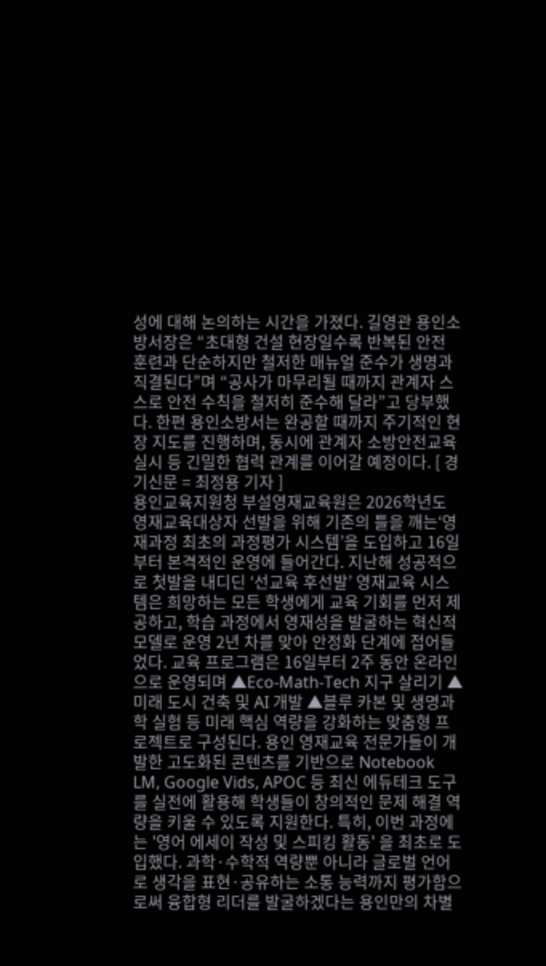성에 대해 논의하는 시간을 가졌다. 길영관 용인소방서장은 “초대형 건설 현장일수록 반복된 안전 훈련과 단순하지만 철저한 매뉴얼 준수가 생명과 직결된다”며 “공사가 마무리될 때까지 관계자 스스로 안전 수칙을 철저히 준수해 달라”고 당부했다. 한편 용인소방서는 완공할 때까지 주기적인 현장 지도를 진행하며, 동시에 관계자 소방안전교육 실시 등 긴밀한 협력 관계를 이어갈 예정이다. [ 경기신문 = 최정용 기자 ]
용인교육지원청 부설영재교육원은 2026학년도 영재교육대상자 선발을 위해 기존의 틀을 깨는‘영재과정 최초의 과정평가 시스템’을 도입하고 16일부터 본격적인 운영에 들어간다. 지난해 성공적으로 첫발을 내디딘 ‘선교육 후선발’ 영재교육 시스템은 희망하는 모든 학생에게 교육 기회를 먼저 제공하고, 학습 과정에서 영재성을 발굴하는 혁신적 모델로 운영 2년 차를 맞아 안정화 단계에 접어들었다. 교육 프로그램은 16일부터 2주 동안 온라인으로 운영되며 ▲Eco-Math-Tech 지구 살리기 ▲미래 도시 건축 및 AI 개발 ▲블루 카본 및 생명과학 실험 등 미래 핵심 역량을 강화하는 맞춤형 프로젝트로 구성된다. 용인 영재교육 전문가들이 개발한 고도화된 콘텐츠를 기반으로 Notebook LM, Google Vids, APOC 등 최신 에듀테크 도구를 실전에 활용해 학생들이 창의적인 문제 해결 역량을 키울 수 있도록 지원한다. 특히, 이번 과정에는 '영어 에세이 작성 및 스피킹 활동' 을 최초로 도입했다. 과학·수학적 역량뿐 아니라 글로벌 언어로 생각을 표현·공유하는 소통 능력까지 평가함으로써 융합형 리더를 발굴하겠다는 용인만의 차별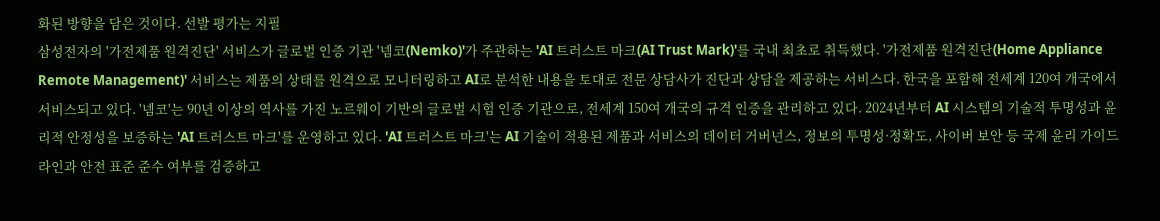화된 방향을 담은 것이다. 선발 평가는 지필
삼성전자의 '가전제품 원격진단' 서비스가 글로벌 인증 기관 '넴코(Nemko)'가 주관하는 'AI 트러스트 마크(AI Trust Mark)'를 국내 최초로 취득했다. '가전제품 원격진단(Home Appliance Remote Management)' 서비스는 제품의 상태를 원격으로 모니터링하고 AI로 분석한 내용을 토대로 전문 상담사가 진단과 상담을 제공하는 서비스다. 한국을 포함해 전세계 120여 개국에서 서비스되고 있다. '넴코'는 90년 이상의 역사를 가진 노르웨이 기반의 글로벌 시험 인증 기관으로, 전세계 150여 개국의 규격 인증을 관리하고 있다. 2024년부터 AI 시스템의 기술적 투명성과 윤리적 안정성을 보증하는 'AI 트러스트 마크'를 운영하고 있다. 'AI 트러스트 마크'는 AI 기술이 적용된 제품과 서비스의 데이터 거버넌스, 정보의 투명성·정확도, 사이버 보안 등 국제 윤리 가이드라인과 안전 표준 준수 여부를 검증하고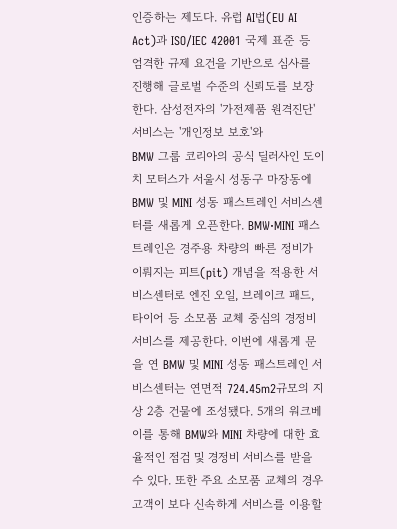인증하는 제도다. 유럽 AI법(EU AI Act)과 ISO/IEC 42001 국제 표준 등 엄격한 규제 요건을 기반으로 심사를 진행해 글로벌 수준의 신뢰도를 보장한다. 삼성전자의 '가전제품 원격진단' 서비스는 '개인정보 보호'와
BMW 그룹 코리아의 공식 딜러사인 도이치 모터스가 서울시 성동구 마장동에 BMW 및 MINI 성동 패스트레인 서비스센터를 새롭게 오픈한다. BMW·MINI 패스트레인은 경주용 차량의 빠른 정비가 이뤄지는 피트(pit) 개념을 적용한 서비스센터로 엔진 오일, 브레이크 패드, 타이어 등 소모품 교체 중심의 경정비 서비스를 제공한다. 이번에 새롭게 문을 연 BMW 및 MINI 성동 패스트레인 서비스센터는 연면적 724.45m2규모의 지상 2층 건물에 조성됐다. 5개의 워크베이를 통해 BMW와 MINI 차량에 대한 효율적인 점검 및 경정비 서비스를 받을 수 있다. 또한 주요 소모품 교체의 경우 고객이 보다 신속하게 서비스를 이용할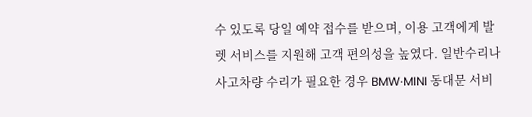수 있도록 당일 예약 접수를 받으며, 이용 고객에게 발렛 서비스를 지원해 고객 편의성을 높였다. 일반수리나 사고차량 수리가 필요한 경우 BMW·MINI 동대문 서비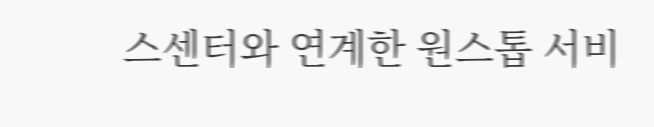스센터와 연계한 원스톱 서비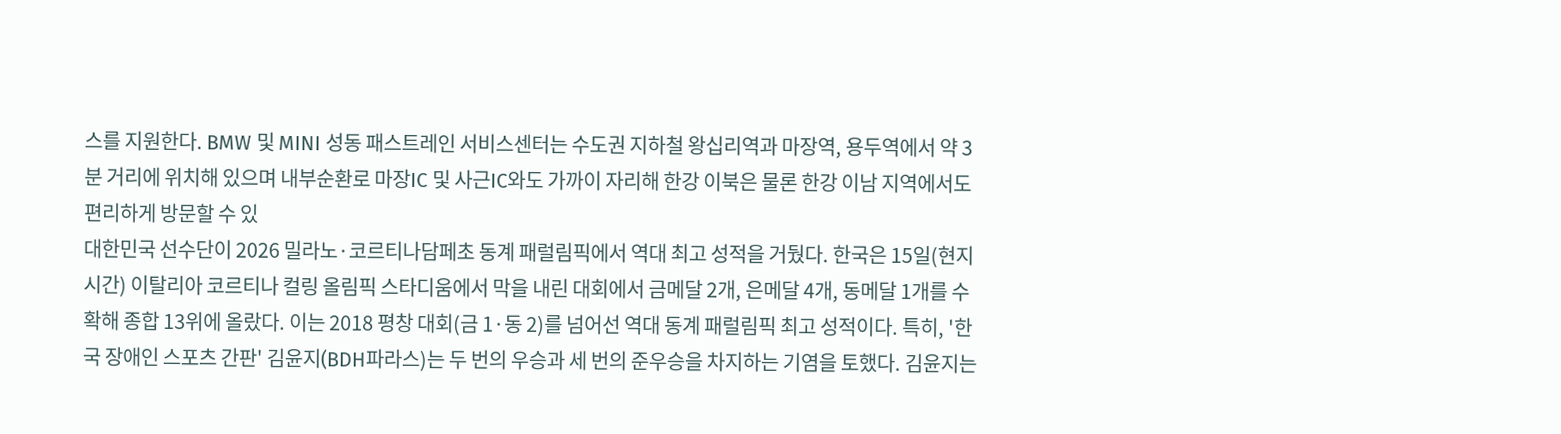스를 지원한다. BMW 및 MINI 성동 패스트레인 서비스센터는 수도권 지하철 왕십리역과 마장역, 용두역에서 약 3분 거리에 위치해 있으며 내부순환로 마장IC 및 사근IC와도 가까이 자리해 한강 이북은 물론 한강 이남 지역에서도 편리하게 방문할 수 있
대한민국 선수단이 2026 밀라노·코르티나담페초 동계 패럴림픽에서 역대 최고 성적을 거뒀다. 한국은 15일(현지시간) 이탈리아 코르티나 컬링 올림픽 스타디움에서 막을 내린 대회에서 금메달 2개, 은메달 4개, 동메달 1개를 수확해 종합 13위에 올랐다. 이는 2018 평창 대회(금 1·동 2)를 넘어선 역대 동계 패럴림픽 최고 성적이다. 특히, '한국 장애인 스포츠 간판' 김윤지(BDH파라스)는 두 번의 우승과 세 번의 준우승을 차지하는 기염을 토했다. 김윤지는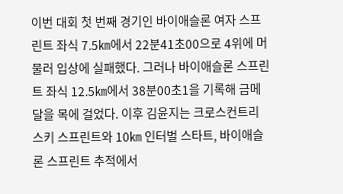이번 대회 첫 번째 경기인 바이애슬론 여자 스프린트 좌식 7.5㎞에서 22분41초00으로 4위에 머물러 입상에 실패했다. 그러나 바이애슬론 스프린트 좌식 12.5㎞에서 38분00초1을 기록해 금메달을 목에 걸었다. 이후 김윤지는 크로스컨트리 스키 스프린트와 10㎞ 인터벌 스타트, 바이애슬론 스프린트 추적에서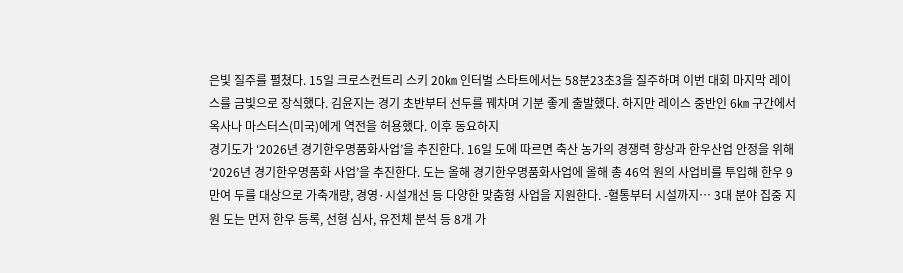은빛 질주를 펼쳤다. 15일 크로스컨트리 스키 20㎞ 인터벌 스타트에서는 58분23초3을 질주하며 이번 대회 마지막 레이스를 금빛으로 장식했다. 김윤지는 경기 초반부터 선두를 꿰차며 기분 좋게 출발했다. 하지만 레이스 중반인 6㎞ 구간에서 옥사나 마스터스(미국)에게 역전을 허용했다. 이후 동요하지
경기도가 ‘2026년 경기한우명품화사업’을 추진한다. 16일 도에 따르면 축산 농가의 경쟁력 향상과 한우산업 안정을 위해 ‘2026년 경기한우명품화 사업’을 추진한다. 도는 올해 경기한우명품화사업에 올해 총 46억 원의 사업비를 투입해 한우 9만여 두를 대상으로 가축개량, 경영·시설개선 등 다양한 맞춤형 사업을 지원한다. -혈통부터 시설까지… 3대 분야 집중 지원 도는 먼저 한우 등록, 선형 심사, 유전체 분석 등 8개 가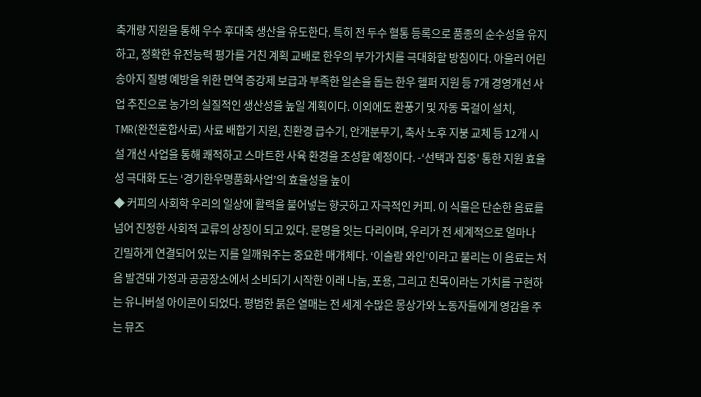축개량 지원을 통해 우수 후대축 생산을 유도한다. 특히 전 두수 혈통 등록으로 품종의 순수성을 유지하고, 정확한 유전능력 평가를 거친 계획 교배로 한우의 부가가치를 극대화할 방침이다. 아울러 어린 송아지 질병 예방을 위한 면역 증강제 보급과 부족한 일손을 돕는 한우 헬퍼 지원 등 7개 경영개선 사업 추진으로 농가의 실질적인 생산성을 높일 계획이다. 이외에도 환풍기 및 자동 목걸이 설치, TMR(완전혼합사료) 사료 배합기 지원, 친환경 급수기, 안개분무기, 축사 노후 지붕 교체 등 12개 시설 개선 사업을 통해 쾌적하고 스마트한 사육 환경을 조성할 예정이다. -‘선택과 집중’ 통한 지원 효율성 극대화 도는 ‘경기한우명품화사업’의 효율성을 높이
◆ 커피의 사회학 우리의 일상에 활력을 불어넣는 향긋하고 자극적인 커피. 이 식물은 단순한 음료를 넘어 진정한 사회적 교류의 상징이 되고 있다. 문명을 잇는 다리이며, 우리가 전 세계적으로 얼마나 긴밀하게 연결되어 있는 지를 일깨워주는 중요한 매개체다. ‘이슬람 와인’이라고 불리는 이 음료는 처음 발견돼 가정과 공공장소에서 소비되기 시작한 이래 나눔, 포용, 그리고 친목이라는 가치를 구현하는 유니버설 아이콘이 되었다. 평범한 붉은 열매는 전 세계 수많은 몽상가와 노동자들에게 영감을 주는 뮤즈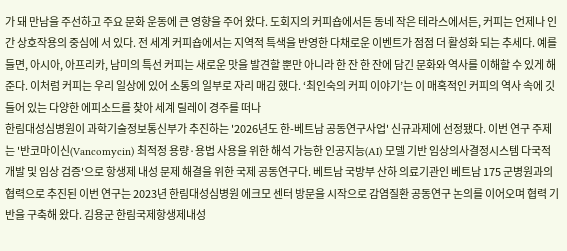가 돼 만남을 주선하고 주요 문화 운동에 큰 영향을 주어 왔다. 도회지의 커피숍에서든 동네 작은 테라스에서든, 커피는 언제나 인간 상호작용의 중심에 서 있다. 전 세계 커피숍에서는 지역적 특색을 반영한 다채로운 이벤트가 점점 더 활성화 되는 추세다. 예를 들면, 아시아, 아프리카, 남미의 특선 커피는 새로운 맛을 발견할 뿐만 아니라 한 잔 한 잔에 담긴 문화와 역사를 이해할 수 있게 해 준다. 이처럼 커피는 우리 일상에 있어 소통의 일부로 자리 매김 했다. ‘최인숙의 커피 이야기’는 이 매혹적인 커피의 역사 속에 깃들어 있는 다양한 에피소드를 찾아 세계 릴레이 경주를 떠나
한림대성심병원이 과학기술정보통신부가 추진하는 '2026년도 한-베트남 공동연구사업' 신규과제에 선정됐다. 이번 연구 주제는 '반코마이신(Vancomycin) 최적정 용량·용법 사용을 위한 해석 가능한 인공지능(AI) 모델 기반 임상의사결정시스템 다국적 개발 및 임상 검증'으로 항생제 내성 문제 해결을 위한 국제 공동연구다. 베트남 국방부 산하 의료기관인 베트남 175 군병원과의 협력으로 추진된 이번 연구는 2023년 한림대성심병원 에크모 센터 방문을 시작으로 감염질환 공동연구 논의를 이어오며 협력 기반을 구축해 왔다. 김용군 한림국제항생제내성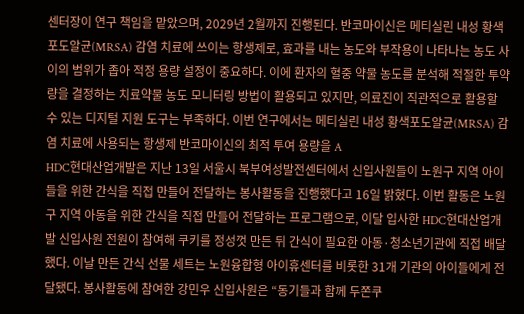센터장이 연구 책임을 맡았으며, 2029년 2월까지 진행된다. 반코마이신은 메티실린 내성 황색포도알균(MRSA) 감염 치료에 쓰이는 항생제로, 효과를 내는 농도와 부작용이 나타나는 농도 사이의 범위가 좁아 적정 용량 설정이 중요하다. 이에 환자의 혈중 약물 농도를 분석해 적절한 투약량을 결정하는 치료약물 농도 모니터링 방법이 활용되고 있지만, 의료진이 직관적으로 활용할 수 있는 디지털 지원 도구는 부족하다. 이번 연구에서는 메티실린 내성 황색포도알균(MRSA) 감염 치료에 사용되는 항생제 반코마이신의 최적 투여 용량을 A
HDC현대산업개발은 지난 13일 서울시 북부여성발전센터에서 신입사원들이 노원구 지역 아이들을 위한 간식을 직접 만들어 전달하는 봉사활동을 진행했다고 16일 밝혔다. 이번 활동은 노원구 지역 아동을 위한 간식을 직접 만들어 전달하는 프로그램으로, 이달 입사한 HDC현대산업개발 신입사원 전원이 참여해 쿠키를 정성껏 만든 뒤 간식이 필요한 아동·청소년기관에 직접 배달했다. 이날 만든 간식 선물 세트는 노원융합형 아이휴센터를 비롯한 31개 기관의 아이들에게 전달됐다. 봉사활동에 참여한 강민우 신입사원은 “동기들과 함께 두쫀쿠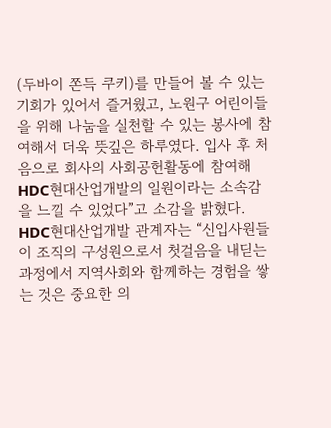(두바이 쫀득 쿠키)를 만들어 볼 수 있는 기회가 있어서 즐거웠고, 노원구 어린이들을 위해 나눔을 실천할 수 있는 봉사에 참여해서 더욱 뜻깊은 하루였다. 입사 후 처음으로 회사의 사회공헌활동에 참여해 HDC현대산업개발의 일원이라는 소속감을 느낄 수 있었다”고 소감을 밝혔다. HDC현대산업개발 관계자는 “신입사원들이 조직의 구성원으로서 첫걸음을 내딛는 과정에서 지역사회와 함께하는 경험을 쌓는 것은 중요한 의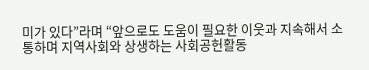미가 있다”라며 “앞으로도 도움이 필요한 이웃과 지속해서 소통하며 지역사회와 상생하는 사회공헌활동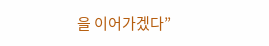을 이어가겠다”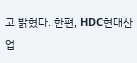고 밝혔다. 한편, HDC현대산업